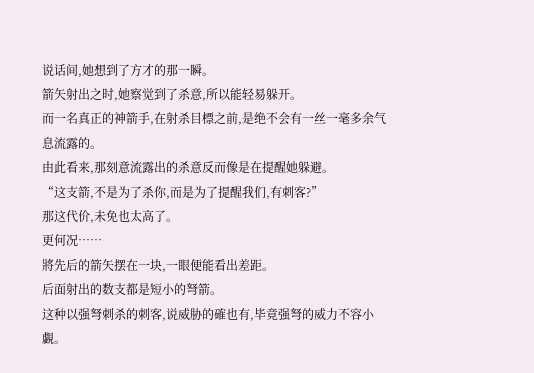说话间,她想到了方才的那一瞬。
箭矢射出之时,她察觉到了杀意,所以能轻易躲开。
而一名真正的神箭手,在射杀目標之前,是绝不会有一丝一毫多余气息流露的。
由此看来,那刻意流露出的杀意反而像是在提醒她躲避。
“这支箭,不是为了杀你,而是为了提醒我们,有刺客?”
那这代价,未免也太高了。
更何况……
將先后的箭矢摆在一块,一眼便能看出差距。
后面射出的数支都是短小的弩箭。
这种以强弩刺杀的刺客,说威胁的確也有,毕竟强弩的威力不容小覷。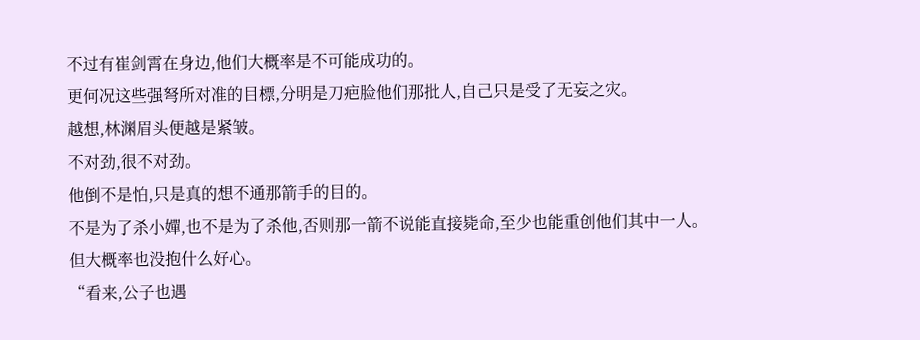不过有崔剑霄在身边,他们大概率是不可能成功的。
更何况这些强弩所对准的目標,分明是刀疤脸他们那批人,自己只是受了无妄之灾。
越想,林渊眉头便越是紧皱。
不对劲,很不对劲。
他倒不是怕,只是真的想不通那箭手的目的。
不是为了杀小嬋,也不是为了杀他,否则那一箭不说能直接毙命,至少也能重创他们其中一人。
但大概率也没抱什么好心。
“看来,公子也遇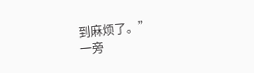到麻烦了。”
一旁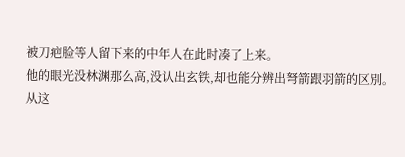被刀疤脸等人留下来的中年人在此时凑了上来。
他的眼光没林渊那么高,没认出玄铁,却也能分辨出弩箭跟羽箭的区別。
从这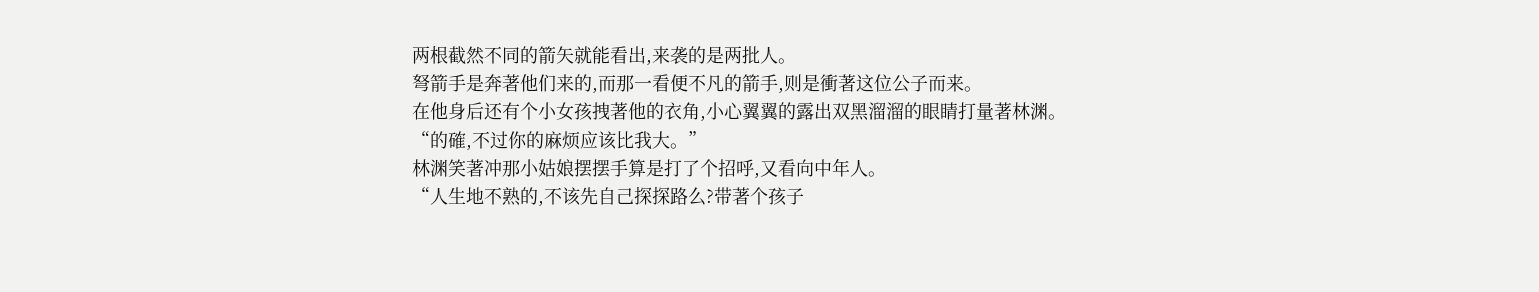两根截然不同的箭矢就能看出,来袭的是两批人。
弩箭手是奔著他们来的,而那一看便不凡的箭手,则是衝著这位公子而来。
在他身后还有个小女孩拽著他的衣角,小心翼翼的露出双黑溜溜的眼睛打量著林渊。
“的確,不过你的麻烦应该比我大。”
林渊笑著冲那小姑娘摆摆手算是打了个招呼,又看向中年人。
“人生地不熟的,不该先自己探探路么?带著个孩子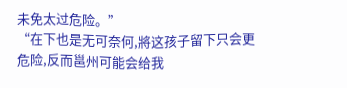未免太过危险。”
“在下也是无可奈何,將这孩子留下只会更危险,反而邕州可能会给我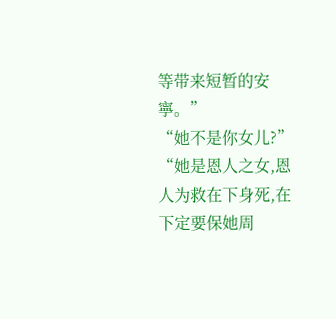等带来短暂的安寧。”
“她不是你女儿?”
“她是恩人之女,恩人为救在下身死,在下定要保她周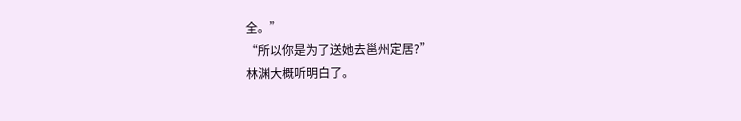全。”
“所以你是为了送她去邕州定居?”
林渊大概听明白了。